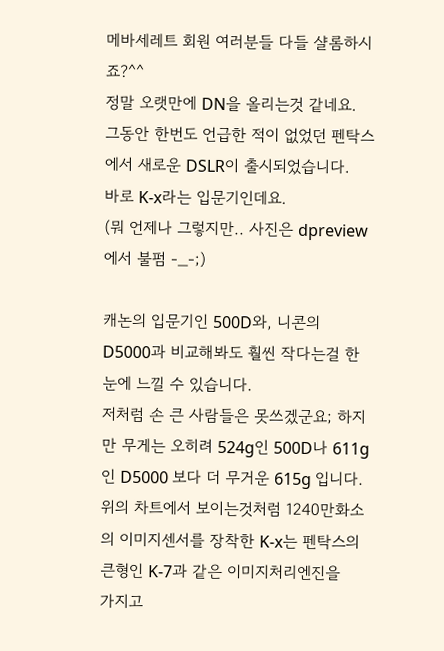메바세레트 회원 여러분들 다들 샬롬하시죠?^^
정말 오랫만에 DN을 올리는것 같네요.
그동안 한번도 언급한 적이 없었던 펜탁스에서 새로운 DSLR이 출시되었습니다.
바로 K-x라는 입문기인데요.
(뭐 언제나 그렇지만.. 사진은 dpreview에서 불펌 -_-;)

캐논의 입문기인 500D와, 니콘의 D5000과 비교해봐도 훨씬 작다는걸 한눈에 느낄 수 있습니다.
저처럼 손 큰 사람들은 못쓰겠군요; 하지만 무게는 오히려 524g인 500D나 611g인 D5000 보다 더 무거운 615g 입니다.
위의 차트에서 보이는것처럼 1240만화소의 이미지센서를 장착한 K-x는 펜탁스의 큰형인 K-7과 같은 이미지처리엔진을
가지고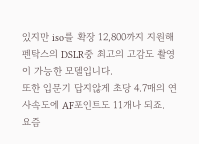있지만 iso를 확장 12,800까지 지원해 펜탁스의 DSLR중 최고의 고감도 촬영이 가능한 모델입니다.
또한 입문기 답지않게 초당 4.7매의 연사속도에 AF포인트도 11개나 되죠.
요즘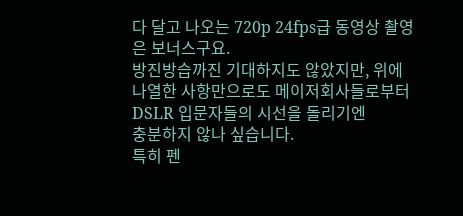다 달고 나오는 720p 24fps급 동영상 촬영은 보너스구요.
방진방습까진 기대하지도 않았지만, 위에 나열한 사항만으로도 메이저회사들로부터 DSLR 입문자들의 시선을 돌리기엔
충분하지 않나 싶습니다.
특히 펜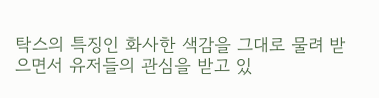탁스의 특징인 화사한 색감을 그대로 물려 받으면서 유저들의 관심을 받고 있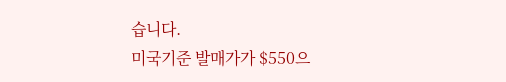습니다.
미국기준 발매가가 $550으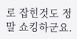로 잡힌것도 정말 쇼킹하군요.